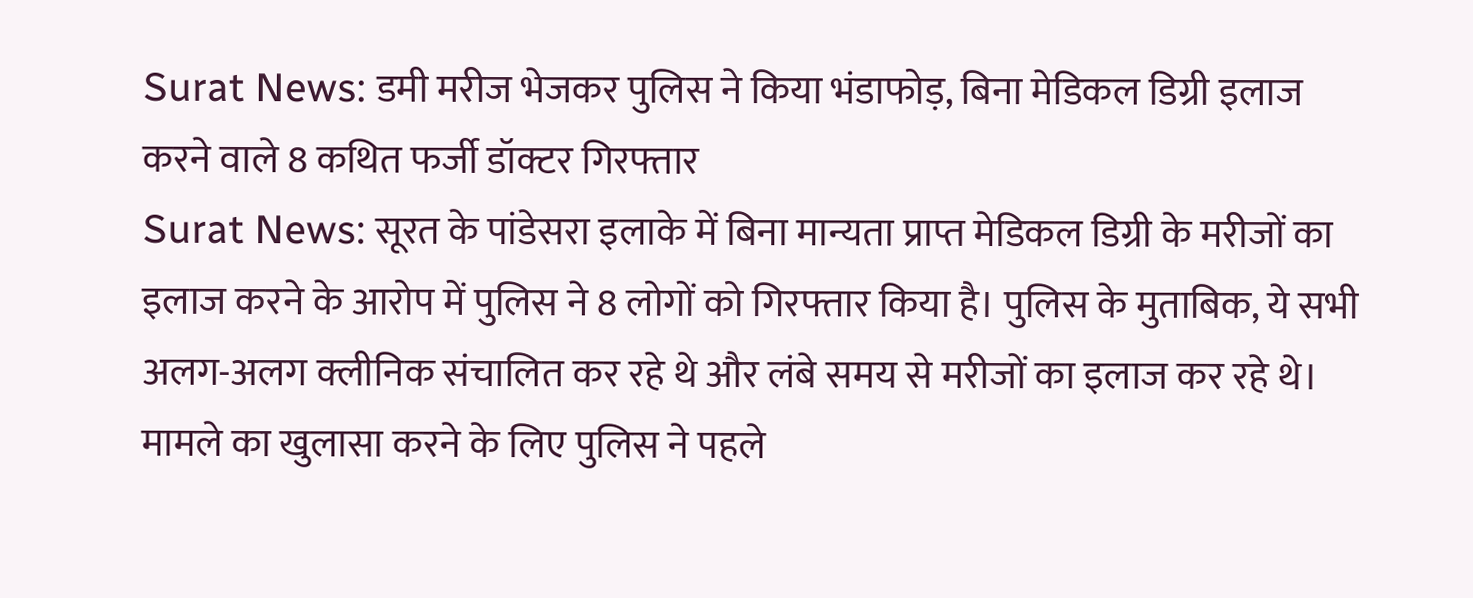Surat News: डमी मरीज भेजकर पुलिस ने किया भंडाफोड़, बिना मेडिकल डिग्री इलाज करने वाले 8 कथित फर्जी डॉक्टर गिरफ्तार
Surat News: सूरत के पांडेसरा इलाके में बिना मान्यता प्राप्त मेडिकल डिग्री के मरीजों का इलाज करने के आरोप में पुलिस ने 8 लोगों को गिरफ्तार किया है। पुलिस के मुताबिक, ये सभी अलग-अलग क्लीनिक संचालित कर रहे थे और लंबे समय से मरीजों का इलाज कर रहे थे। मामले का खुलासा करने के लिए पुलिस ने पहले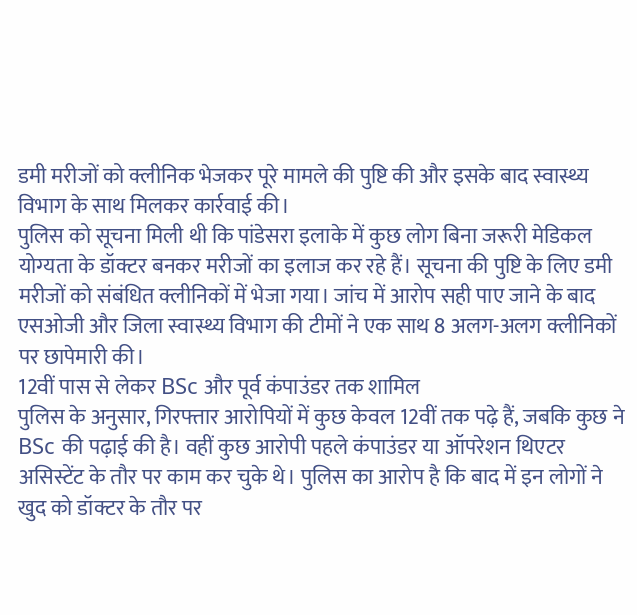डमी मरीजों को क्लीनिक भेजकर पूरे मामले की पुष्टि की और इसके बाद स्वास्थ्य विभाग के साथ मिलकर कार्रवाई की।
पुलिस को सूचना मिली थी कि पांडेसरा इलाके में कुछ लोग बिना जरूरी मेडिकल योग्यता के डॉक्टर बनकर मरीजों का इलाज कर रहे हैं। सूचना की पुष्टि के लिए डमी मरीजों को संबंधित क्लीनिकों में भेजा गया। जांच में आरोप सही पाए जाने के बाद एसओजी और जिला स्वास्थ्य विभाग की टीमों ने एक साथ 8 अलग-अलग क्लीनिकों पर छापेमारी की।
12वीं पास से लेकर BSc और पूर्व कंपाउंडर तक शामिल
पुलिस के अनुसार, गिरफ्तार आरोपियों में कुछ केवल 12वीं तक पढ़े हैं, जबकि कुछ ने BSc की पढ़ाई की है। वहीं कुछ आरोपी पहले कंपाउंडर या ऑपरेशन थिएटर असिस्टेंट के तौर पर काम कर चुके थे। पुलिस का आरोप है कि बाद में इन लोगों ने खुद को डॉक्टर के तौर पर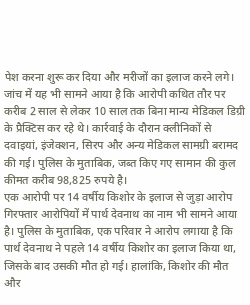पेश करना शुरू कर दिया और मरीजों का इलाज करने लगे।
जांच में यह भी सामने आया है कि आरोपी कथित तौर पर करीब 2 साल से लेकर 10 साल तक बिना मान्य मेडिकल डिग्री के प्रैक्टिस कर रहे थे। कार्रवाई के दौरान क्लीनिकों से दवाइयां, इंजेक्शन, सिरप और अन्य मेडिकल सामग्री बरामद की गई। पुलिस के मुताबिक, जब्त किए गए सामान की कुल कीमत करीब 98,825 रुपये है।
एक आरोपी पर 14 वर्षीय किशोर के इलाज से जुड़ा आरोप
गिरफ्तार आरोपियों में पार्थ देवनाथ का नाम भी सामने आया है। पुलिस के मुताबिक, एक परिवार ने आरोप लगाया है कि पार्थ देवनाथ ने पहले 14 वर्षीय किशोर का इलाज किया था, जिसके बाद उसकी मौत हो गई। हालांकि, किशोर की मौत और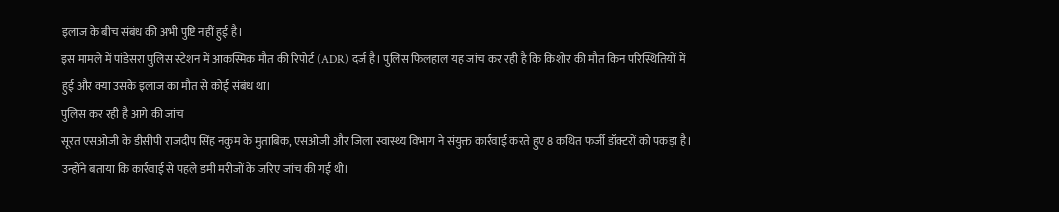इलाज के बीच संबंध की अभी पुष्टि नहीं हुई है।
इस मामले में पांडेसरा पुलिस स्टेशन में आकस्मिक मौत की रिपोर्ट (ADR) दर्ज है। पुलिस फिलहाल यह जांच कर रही है कि किशोर की मौत किन परिस्थितियों में हुई और क्या उसके इलाज का मौत से कोई संबंध था।
पुलिस कर रही है आगे की जांच
सूरत एसओजी के डीसीपी राजदीप सिंह नकुम के मुताबिक, एसओजी और जिला स्वास्थ्य विभाग ने संयुक्त कार्रवाई करते हुए 8 कथित फर्जी डॉक्टरों को पकड़ा है। उन्होंने बताया कि कार्रवाई से पहले डमी मरीजों के जरिए जांच की गई थी।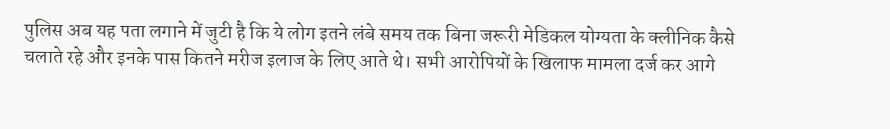पुलिस अब यह पता लगाने में जुटी है कि ये लोग इतने लंबे समय तक बिना जरूरी मेडिकल योग्यता के क्लीनिक कैसे चलाते रहे और इनके पास कितने मरीज इलाज के लिए आते थे। सभी आरोपियों के खिलाफ मामला दर्ज कर आगे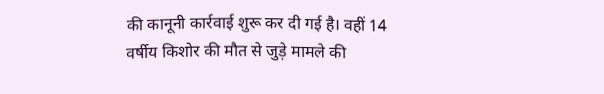की कानूनी कार्रवाई शुरू कर दी गई है। वहीं 14 वर्षीय किशोर की मौत से जुड़े मामले की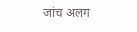जांच अलग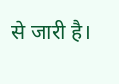से जारी है।